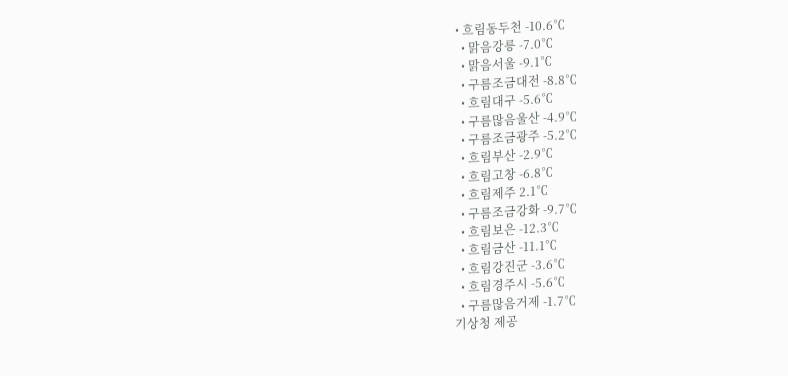• 흐림동두천 -10.6℃
  • 맑음강릉 -7.0℃
  • 맑음서울 -9.1℃
  • 구름조금대전 -8.8℃
  • 흐림대구 -5.6℃
  • 구름많음울산 -4.9℃
  • 구름조금광주 -5.2℃
  • 흐림부산 -2.9℃
  • 흐림고창 -6.8℃
  • 흐림제주 2.1℃
  • 구름조금강화 -9.7℃
  • 흐림보은 -12.3℃
  • 흐림금산 -11.1℃
  • 흐림강진군 -3.6℃
  • 흐림경주시 -5.6℃
  • 구름많음거제 -1.7℃
기상청 제공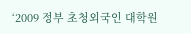‘2009 정부 초청외국인 대학원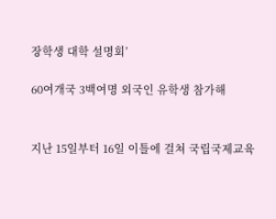장학생 대학 설명회’

60여개국 3백여명 외국인 유학생 참가해


지난 15일부터 16일 이틀에 걸쳐 국립국제교육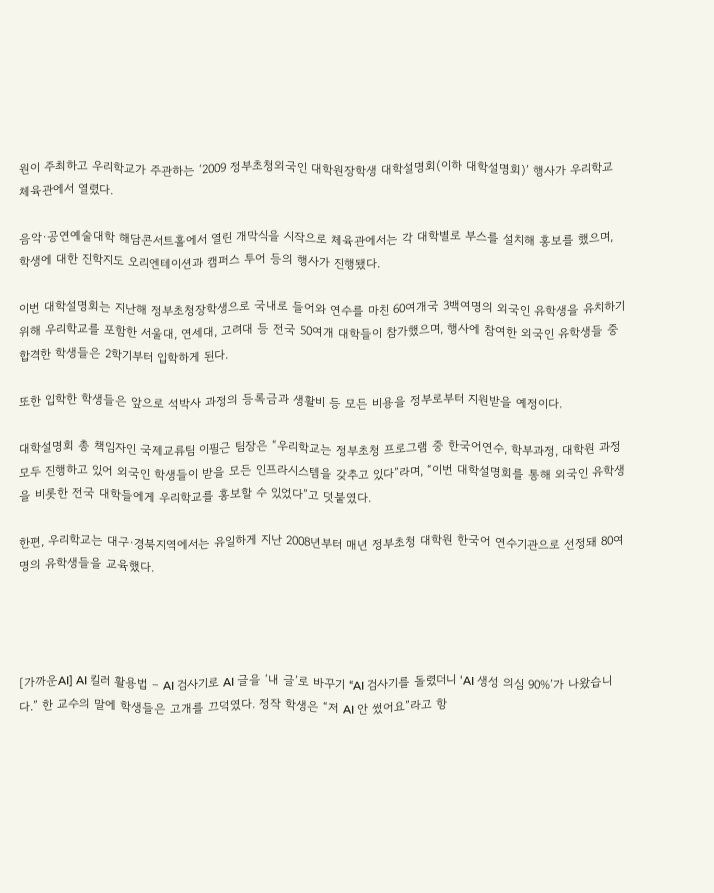원이 주최하고 우리학교가 주관하는 ‘2009 정부초청외국인 대학원장학생 대학설명회(이하 대학설명회)’ 행사가 우리학교 체육관에서 열렸다.

음악·공연예술대학 해담콘서트홀에서 열린 개막식을 시작으로 체육관에서는 각 대학별로 부스를 설치해 홍보를 했으며, 학생에 대한 진학지도 오리엔테이션과 캠퍼스 투어 등의 행사가 진행됐다.

이번 대학설명회는 지난해 정부초청장학생으로 국내로 들어와 연수를 마친 60여개국 3백여명의 외국인 유학생을 유치하기 위해 우리학교를 포함한 서울대, 연세대, 고려대 등 전국 50여개 대학들이 참가했으며, 행사에 참여한 외국인 유학생들 중 합격한 학생들은 2학기부터 입학하게 된다.

또한 입학한 학생들은 앞으로 석박사 과정의 등록금과 생활비 등 모든 비용을 정부로부터 지원받을 예정이다.

대학설명회 총 책임자인 국제교류팀 이필근 팀장은 “우리학교는 정부초청 프로그램 중 한국어연수, 학부과정, 대학원 과정 모두 진행하고 있어 외국인 학생들이 받을 모든 인프라시스템을 갖추고 있다”라며, “이번 대학설명회를 통해 외국인 유학생을 비롯한 전국 대학들에게 우리학교를 홍보할 수 있었다”고 덧붙였다.

한편, 우리학교는 대구·경북지역에서는 유일하게 지난 2008년부터 매년 정부초청 대학원 한국어 연수기관으로 선정돼 80여명의 유학생들을 교육했다.




[가까운AI] AI 킬러 활용법 – AI 검사기로 AI 글을 ‘내 글’로 바꾸기 “AI 검사기를 돌렸더니 ‘AI 생성 의심 90%’가 나왔습니다.” 한 교수의 말에 학생들은 고개를 끄덕였다. 정작 학생은 “저 AI 안 썼어요”라고 항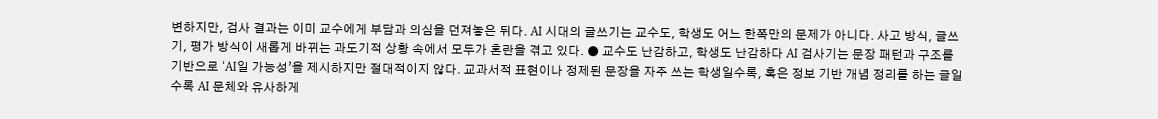변하지만, 검사 결과는 이미 교수에게 부담과 의심을 던져놓은 뒤다. AI 시대의 글쓰기는 교수도, 학생도 어느 한쪽만의 문제가 아니다. 사고 방식, 글쓰기, 평가 방식이 새롭게 바뀌는 과도기적 상황 속에서 모두가 혼란을 겪고 있다. ● 교수도 난감하고, 학생도 난감하다 AI 검사기는 문장 패턴과 구조를 기반으로 ‘AI일 가능성’을 제시하지만 절대적이지 않다. 교과서적 표현이나 정제된 문장을 자주 쓰는 학생일수록, 혹은 정보 기반 개념 정리를 하는 글일수록 AI 문체와 유사하게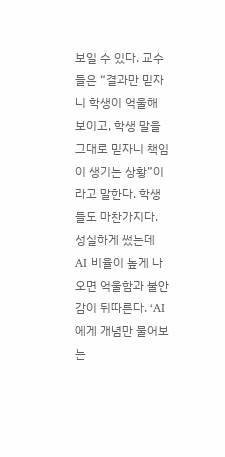보일 수 있다. 교수들은 “결과만 믿자니 학생이 억울해 보이고, 학생 말을 그대로 믿자니 책임이 생기는 상황”이라고 말한다. 학생들도 마찬가지다. 성실하게 썼는데 AI 비율이 높게 나오면 억울함과 불안감이 뒤따른다. ‘AI에게 개념만 물어보는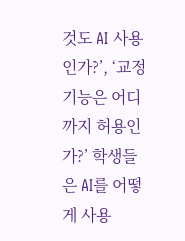것도 AI 사용인가?’, ‘교정 기능은 어디까지 허용인가?’ 학생들은 AI를 어떻게 사용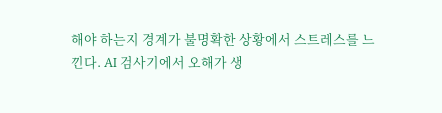해야 하는지 경계가 불명확한 상황에서 스트레스를 느낀다. AI 검사기에서 오해가 생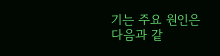기는 주요 원인은 다음과 같